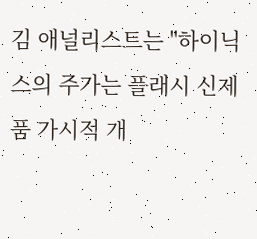김 애널리스트는 "하이닉스의 주가는 플래시 신제품 가시적 개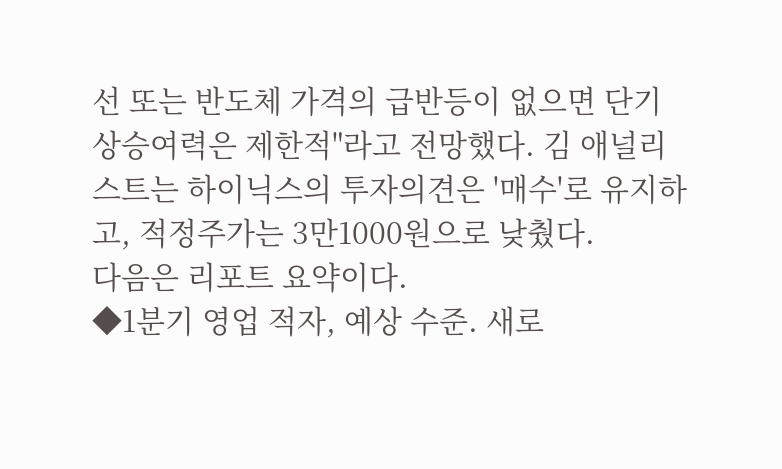선 또는 반도체 가격의 급반등이 없으면 단기 상승여력은 제한적"라고 전망했다. 김 애널리스트는 하이닉스의 투자의견은 '매수'로 유지하고, 적정주가는 3만1000원으로 낮췄다.
다음은 리포트 요약이다.
◆1분기 영업 적자, 예상 수준. 새로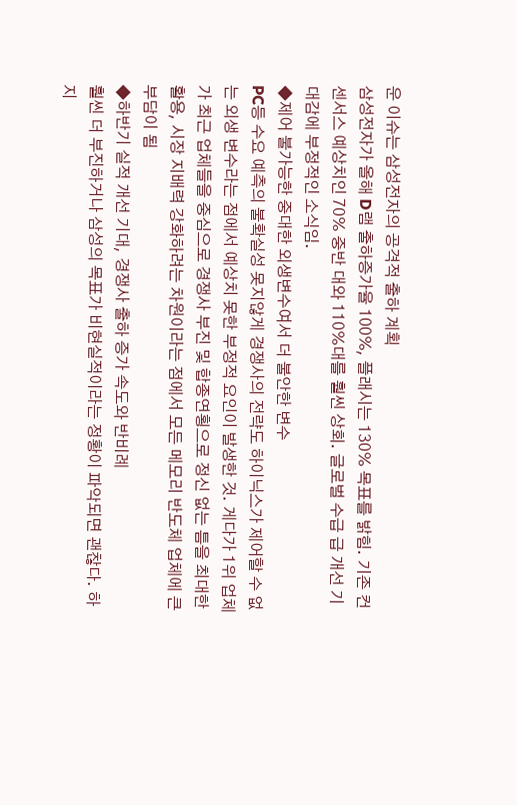운 이슈는 삼성전자의 공격적 출하 계획
삼성전자가 올해 D램 출하증가율 100%, 플래시는 130% 목표를 밝힘. 기존 컨센서스 예상치인 70% 중반 대와 110%대를 훨씬 상회. 글로벌 수급 급 개선 기대감에 부정적인 소식임.
◆제어 불가능한 중대한 외생변수여서 더 불안한 변수
PC등 수요 예측의 불확실성 못지않게 경쟁사의 전략도 하이닉스가 제어할 수 없는 외생 변수라는 점에서 예상치 못한 부정적 요인이 발생한 것. 게다가 1위 업체가 최근 업체들을 중심으로 경쟁사 부진 및 합종연횡으로 정신 없는 틈을 최대한 활용, 시장 지배력 강화하려는 차원이라는 점에서 모든 메모리 반도체 업체에 큰 부담이 됨
◆하반기 실적 개선 기대, 경쟁사 출하 증가 속도와 반비례
훨씬 더 부진하거나 삼성의 목표가 비현실적이라는 정황이 파악되면 괜찮다. 하지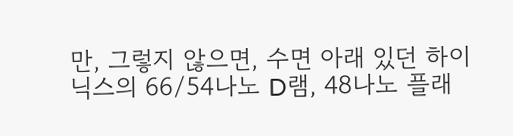만, 그렇지 않으면, 수면 아래 있던 하이닉스의 66/54나노 D램, 48나노 플래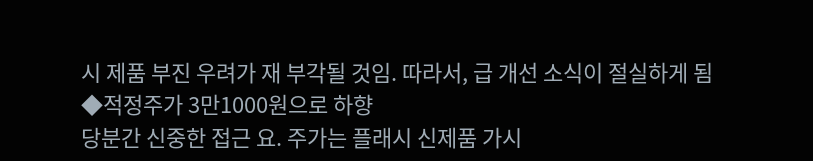시 제품 부진 우려가 재 부각될 것임. 따라서, 급 개선 소식이 절실하게 됨
◆적정주가 3만1000원으로 하향
당분간 신중한 접근 요. 주가는 플래시 신제품 가시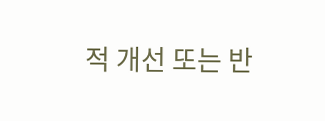적 개선 또는 반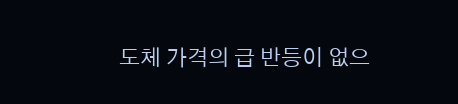도체 가격의 급 반등이 없으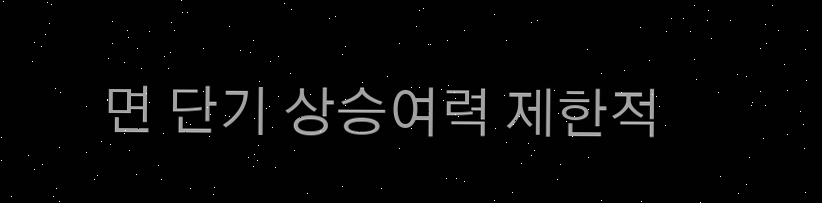면 단기 상승여력 제한적